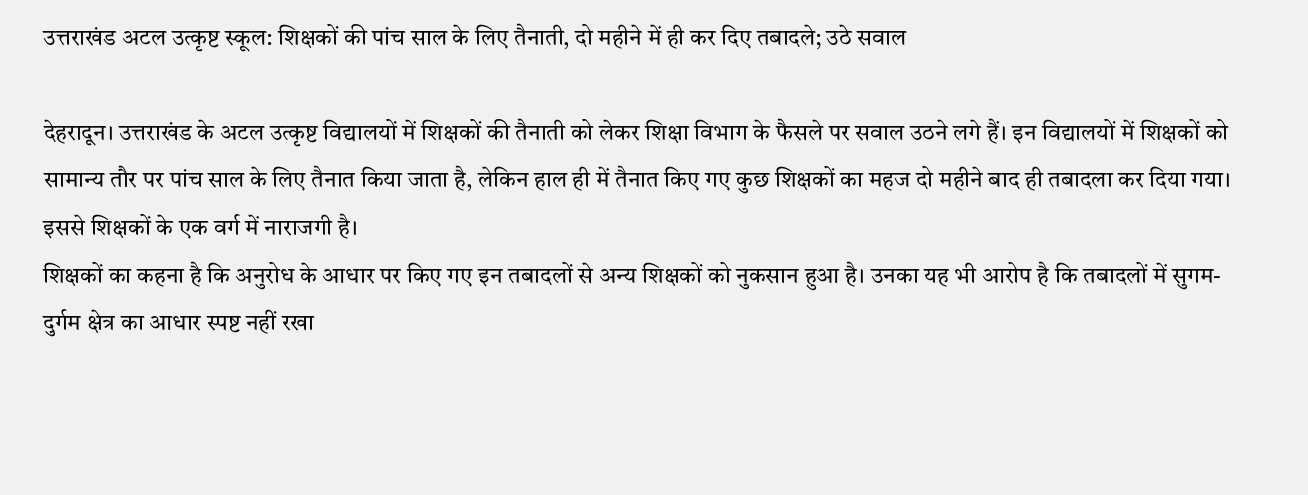उत्तराखंड अटल उत्कृष्ट स्कूल: शिक्षकों की पांच साल के लिए तैनाती, दो महीने में ही कर दिए तबादले; उठे सवाल

देहरादून। उत्तराखंड के अटल उत्कृष्ट विद्यालयों में शिक्षकों की तैनाती को लेकर शिक्षा विभाग के फैसले पर सवाल उठने लगे हैं। इन विद्यालयों में शिक्षकों को सामान्य तौर पर पांच साल के लिए तैनात किया जाता है, लेकिन हाल ही में तैनात किए गए कुछ शिक्षकों का महज दो महीने बाद ही तबादला कर दिया गया। इससे शिक्षकों के एक वर्ग में नाराजगी है।
शिक्षकों का कहना है कि अनुरोध के आधार पर किए गए इन तबादलों से अन्य शिक्षकों को नुकसान हुआ है। उनका यह भी आरोप है कि तबादलों में सुगम-दुर्गम क्षेत्र का आधार स्पष्ट नहीं रखा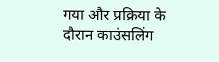गया और प्रक्रिया के दौरान काउंसलिंग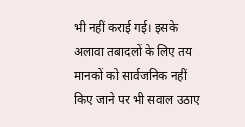भी नहीं कराई गई। इसके अलावा तबादलों के लिए तय मानकों को सार्वजनिक नहीं किए जाने पर भी सवाल उठाए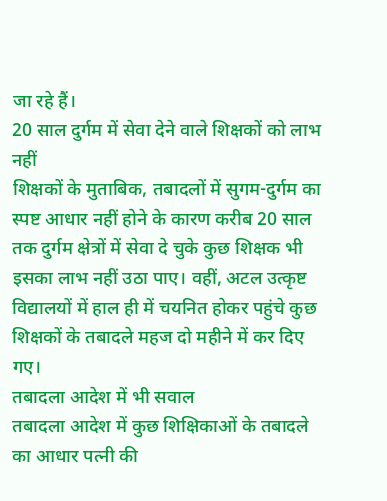जा रहे हैं।
20 साल दुर्गम में सेवा देने वाले शिक्षकों को लाभ नहीं
शिक्षकों के मुताबिक, तबादलों में सुगम-दुर्गम का स्पष्ट आधार नहीं होने के कारण करीब 20 साल तक दुर्गम क्षेत्रों में सेवा दे चुके कुछ शिक्षक भी इसका लाभ नहीं उठा पाए। वहीं, अटल उत्कृष्ट विद्यालयों में हाल ही में चयनित होकर पहुंचे कुछ शिक्षकों के तबादले महज दो महीने में कर दिए गए।
तबादला आदेश में भी सवाल
तबादला आदेश में कुछ शिक्षिकाओं के तबादले का आधार पत्नी की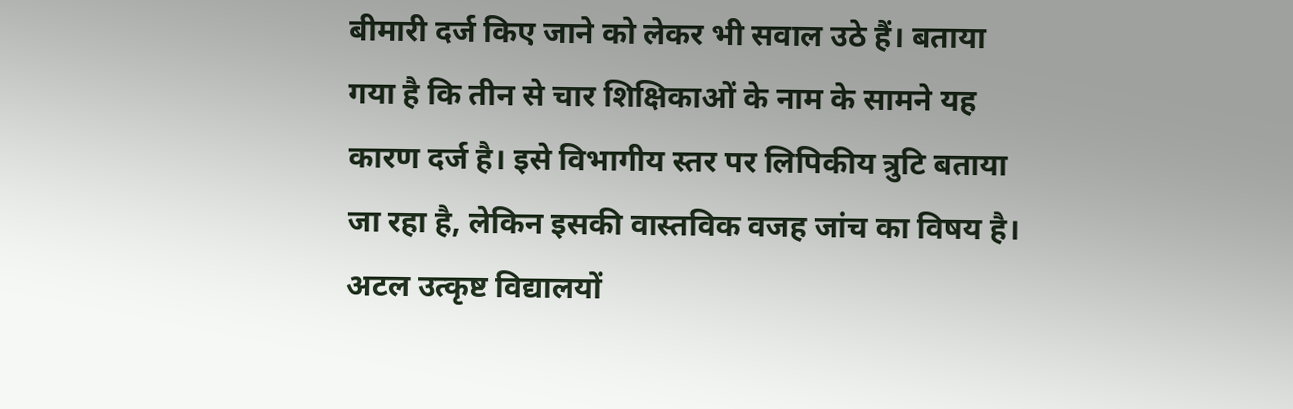बीमारी दर्ज किए जाने को लेकर भी सवाल उठे हैं। बताया गया है कि तीन से चार शिक्षिकाओं के नाम के सामने यह कारण दर्ज है। इसे विभागीय स्तर पर लिपिकीय त्रुटि बताया जा रहा है, लेकिन इसकी वास्तविक वजह जांच का विषय है।
अटल उत्कृष्ट विद्यालयों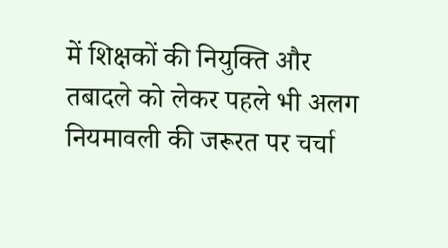में शिक्षकों की नियुक्ति और तबादले को लेकर पहले भी अलग नियमावली की जरूरत पर चर्चा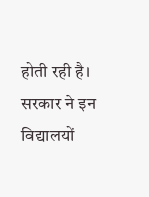होती रही है। सरकार ने इन विद्यालयों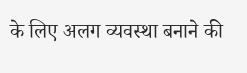के लिए अलग व्यवस्था बनाने की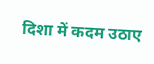दिशा में कदम उठाए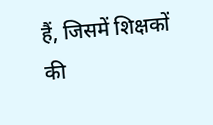हैं, जिसमें शिक्षकों की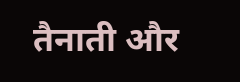तैनाती और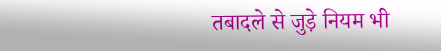तबादले से जुड़े नियम भी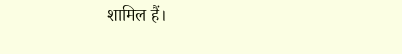शामिल हैं।